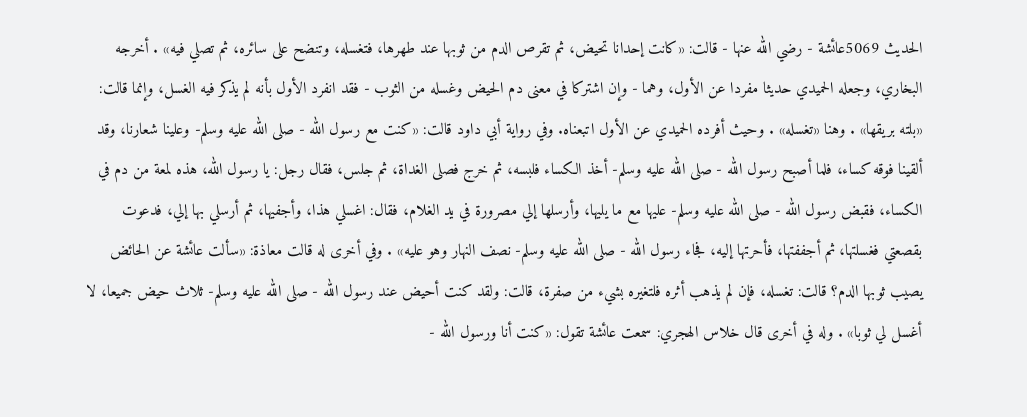الحديث 5069عائشة - رضي الله عنها - قالت: «كانت إحدانا تحيض، ثم تقرص الدم من ثوبها عند طهرها، فتغسله، وتنضح على سائره، ثم تصلي فيه» . أخرجه البخاري، وجعله الحميدي حديثا مفردا عن الأول، وهما - وإن اشتركا في معنى دم الحيض وغسله من الثوب - فقد انفرد الأول بأنه لم يذكر فيه الغسل، وإنما قالت: «بلته بريقها» . وهنا «تغسله» . وحيث أفرده الحميدي عن الأول اتبعناه. وفي رواية أبي داود قالت: «كنت مع رسول الله - صلى الله عليه وسلم- وعلينا شعارنا، وقد ألقينا فوقه كساء، فلما أصبح رسول الله - صلى الله عليه وسلم- أخذ الكساء فلبسه، ثم خرج فصلى الغداة، ثم جلس، فقال رجل: يا رسول الله، هذه لمعة من دم في الكساء، فقبض رسول الله - صلى الله عليه وسلم- عليها مع ما يليها، وأرسلها إلي مصرورة في يد الغلام، فقال: اغسلي هذا، وأجفيها، ثم أرسلي بها إلي، فدعوت بقصعتي فغسلتها، ثم أجففتها، فأحرتها إليه، فجاء رسول الله - صلى الله عليه وسلم- نصف النهار وهو عليه» . وفي أخرى له قالت معاذة: «سألت عائشة عن الحائض يصيب ثوبها الدم؟ قالت: تغسله، فإن لم يذهب أثره فلتغيره بشيء من صفرة، قالت: ولقد كنت أحيض عند رسول الله - صلى الله عليه وسلم- ثلاث حيض جميعا، لا أغسل لي ثوبا» . وله في أخرى قال خلاس الهجري: سمعت عائشة تقول: «كنت أنا ورسول الله -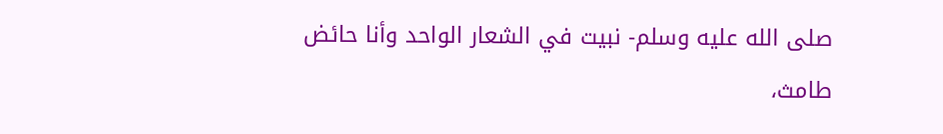صلى الله عليه وسلم- نبيت في الشعار الواحد وأنا حائض طامث،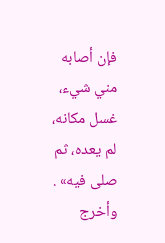فإن أصابه مني شيء، غسل مكانه، لم يعده، ثم صلى فيه» . وأخرج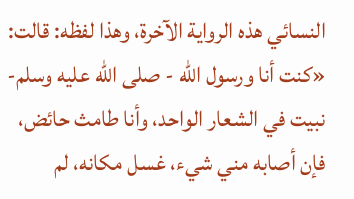النسائي هذه الرواية الآخرة، وهذا لفظه: قالت: «كنت أنا ورسول الله - صلى الله عليه وسلم- نبيت في الشعار الواحد، وأنا طامث حائض، فإن أصابه مني شيء، غسل مكانه، لم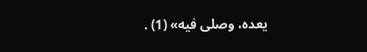يعده، وصلى فيه» (1) .